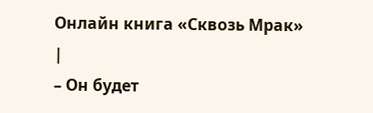Онлайн книга «Сквозь Мрак»
|
– Он будет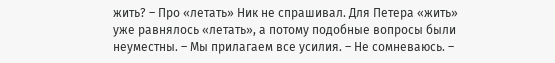жить? – Про «летать» Ник не спрашивал. Для Петера «жить» уже равнялось «летать», а потому подобные вопросы были неуместны. – Мы прилагаем все усилия. – Не сомневаюсь. –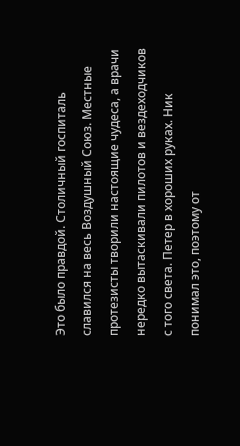Это было правдой. Столичный госпиталь славился на весь Воздушный Союз. Местные протезисты творили настоящие чудеса, а врачи нередко вытаскивали пилотов и вездеходчиков с того света. Петер в хороших руках. Ник понимал это, поэтому от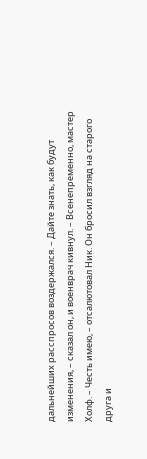дальнейших расспросов воздержался. – Дайте знать, как будут изменения, – сказал он, и военврач кивнул. – Всенепременно, мастер Холф. – Честь имею, – отсалютовал Ник. Он бросил взгляд на старого друга и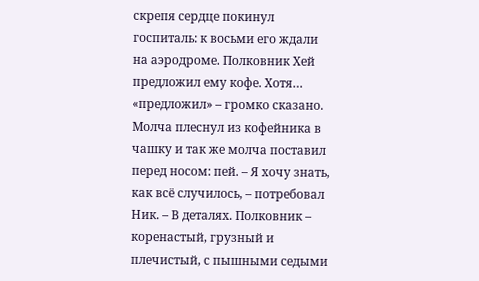скрепя сердце покинул госпиталь: к восьми его ждали на аэродроме. Полковник Хей предложил ему кофе. Хотя… «предложил» – громко сказано. Молча плеснул из кофейника в чашку и так же молча поставил перед носом: пей. – Я хочу знать, как всё случилось, – потребовал Ник. – В деталях. Полковник – коренастый, грузный и плечистый, с пышными седыми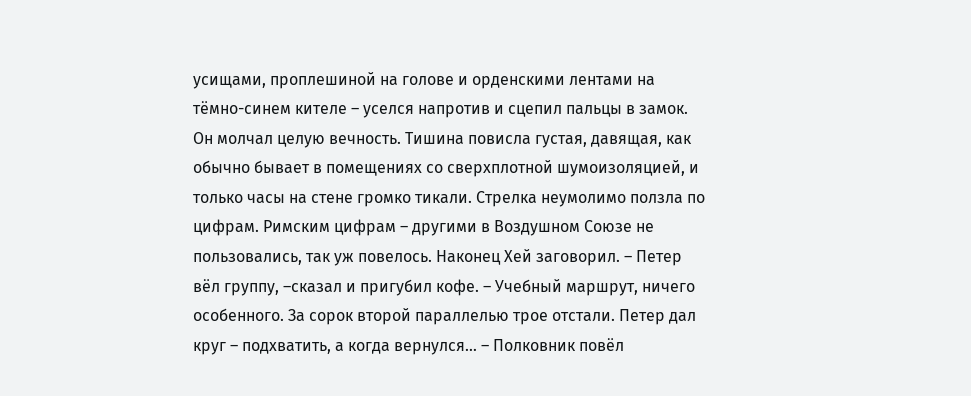усищами, проплешиной на голове и орденскими лентами на тёмно-синем кителе – уселся напротив и сцепил пальцы в замок. Он молчал целую вечность. Тишина повисла густая, давящая, как обычно бывает в помещениях со сверхплотной шумоизоляцией, и только часы на стене громко тикали. Стрелка неумолимо ползла по цифрам. Римским цифрам – другими в Воздушном Союзе не пользовались, так уж повелось. Наконец Хей заговорил. – Петер вёл группу, –сказал и пригубил кофе. – Учебный маршрут, ничего особенного. За сорок второй параллелью трое отстали. Петер дал круг – подхватить, а когда вернулся… – Полковник повёл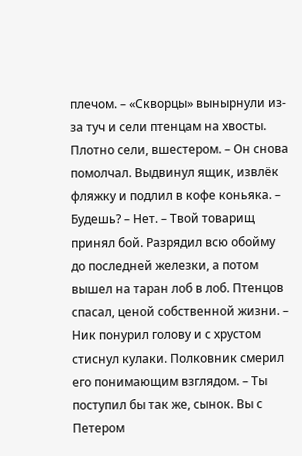плечом. – «Скворцы» вынырнули из-за туч и сели птенцам на хвосты. Плотно сели, вшестером. – Он снова помолчал. Выдвинул ящик, извлёк фляжку и подлил в кофе коньяка. – Будешь? – Нет. – Твой товарищ принял бой. Разрядил всю обойму до последней железки, а потом вышел на таран лоб в лоб. Птенцов спасал, ценой собственной жизни. – Ник понурил голову и с хрустом стиснул кулаки. Полковник смерил его понимающим взглядом. – Ты поступил бы так же, сынок. Вы с Петером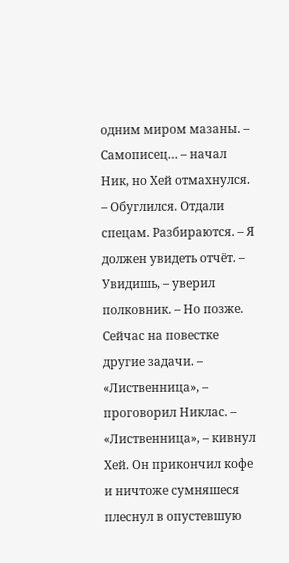одним миром мазаны. – Самописец… – начал Ник, но Хей отмахнулся. – Обуглился. Отдали спецам. Разбираются. – Я должен увидеть отчёт. – Увидишь, – уверил полковник. – Но позже. Сейчас на повестке другие задачи. – «Лиственница», – проговорил Никлас. – «Лиственница», – кивнул Хей. Он прикончил кофе и ничтоже сумняшеся плеснул в опустевшую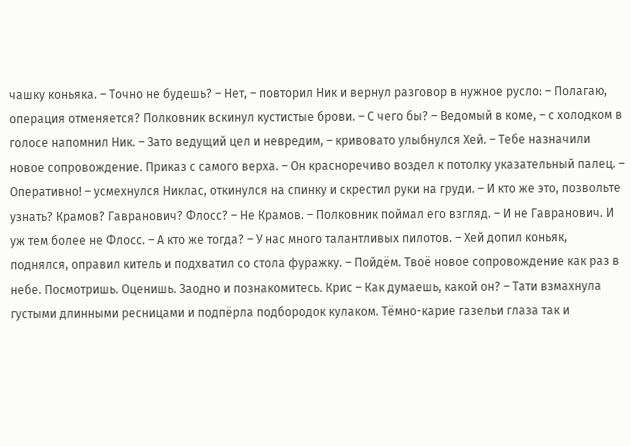чашку коньяка. – Точно не будешь? – Нет, – повторил Ник и вернул разговор в нужное русло: – Полагаю, операция отменяется? Полковник вскинул кустистые брови. – С чего бы? – Ведомый в коме, – с холодком в голосе напомнил Ник. – Зато ведущий цел и невредим, – кривовато улыбнулся Хей. – Тебе назначили новое сопровождение. Приказ с самого верха. – Он красноречиво воздел к потолку указательный палец. – Оперативно! – усмехнулся Никлас, откинулся на спинку и скрестил руки на груди. – И кто же это, позвольте узнать? Крамов? Гавранович? Флосс? – Не Крамов. – Полковник поймал его взгляд. – И не Гавранович. И уж тем более не Флосс. – А кто же тогда? – У нас много талантливых пилотов. – Хей допил коньяк, поднялся, оправил китель и подхватил со стола фуражку. – Пойдём. Твоё новое сопровождение как раз в небе. Посмотришь. Оценишь. Заодно и познакомитесь. Крис – Как думаешь, какой он? – Тати взмахнула густыми длинными ресницами и подпёрла подбородок кулаком. Тёмно-карие газельи глаза так и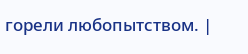горели любопытством. |